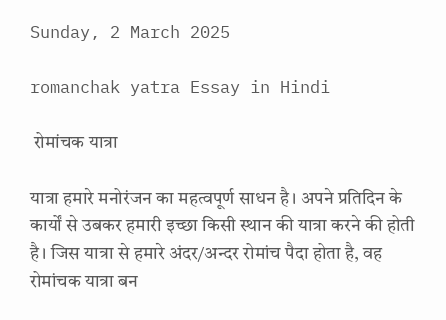Sunday, 2 March 2025

romanchak yatra Essay in Hindi

 रोमांचक यात्रा

यात्रा हमारे मनोरंजन का महत्वपूर्ण साधन है। अपने प्रतिदिन के कार्यों से उबकर हमारी इच्छा किसी स्थान की यात्रा करने की होती है। जिस यात्रा से हमारे अंदर/अन्दर रोमांच पैदा होता है, वह रोमांचक यात्रा बन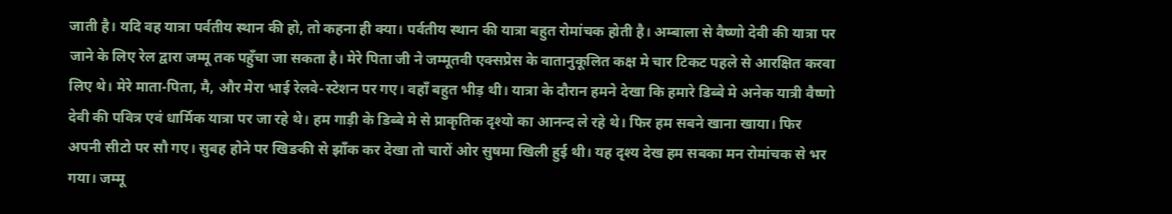जाती है। यदि वह यात्रा पर्वतीय स्थान की हो, तो कहना ही क्या। पर्वतीय स्थान की यात्रा बहुत रोमांचक होती है। अम्बाला से वैष्णो देवी की यात्रा पर जाने के लिए रेल द्वारा जम्मू तक पहुँचा जा सकता है। मेरे पिता जी ने जम्मूतवी एक्सप्रेस के वातानुकूलित कक्ष मे चार टिकट पहले से आरक्षित करवा लिए थे। मेरे माता-पिता, मै, और मेरा भाई रेलवे-स्टेशन पर गए। वहाँ बहुत भीड़ थी। यात्रा के दौरान हमने देखा कि हमारे डिब्बे मे अनेक यात्री वैष्णो देवी की पवित्र एवं धार्मिक यात्रा पर जा रहे थे। हम गाड़ी के डिब्बे मे से प्राकृतिक दृश्यो का आनन्द ले रहे थे। फिर हम सबने खाना खाया। फिर अपनी सीटो पर सौ गए। सुबह होने पर खिङकी से झाँक कर देखा तो चारों ओर सुषमा खिली हुई थी। यह दृश्य देख हम सबका मन रोमांचक से भर गया। जम्मू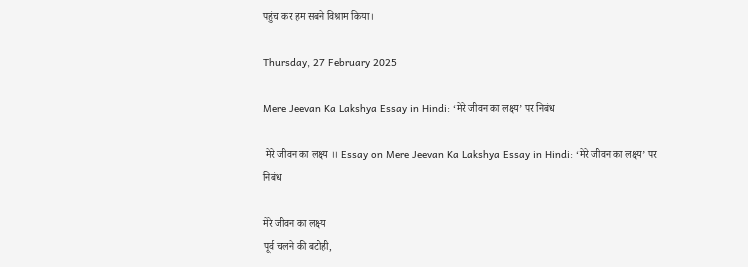पहुंच कर हम सबने विश्राम किया।

Thursday, 27 February 2025

Mere Jeevan Ka Lakshya Essay in Hindi: ‘मेरे जीवन का लक्ष्य’ पर निबंध

 मेरे जीवन का लक्ष्य ।। Essay on Mere Jeevan Ka Lakshya Essay in Hindi: ‘मेरे जीवन का लक्ष्य’ पर निबंध

मेरे जीवन का लक्ष्य
पूर्व चलने की बटोही,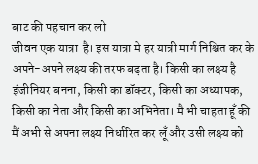बाट की पहचान कर लो
जीवन एक यात्रा  है। इस यात्रा मे हर यात्री मार्ग निश्चित कर के अपने-अपने लक्ष्य की तरफ बढ़ता है। किसी का लक्ष्य है इंजीनियर बनना, किसी का डॉक्टर, किसी का अध्यापक, किसी का नेता और किसी का अभिनेता। मै भी चाहता हूँ की मैं अभी से अपना लक्ष्य निर्धारित कर लूँ और उसी लक्ष्य को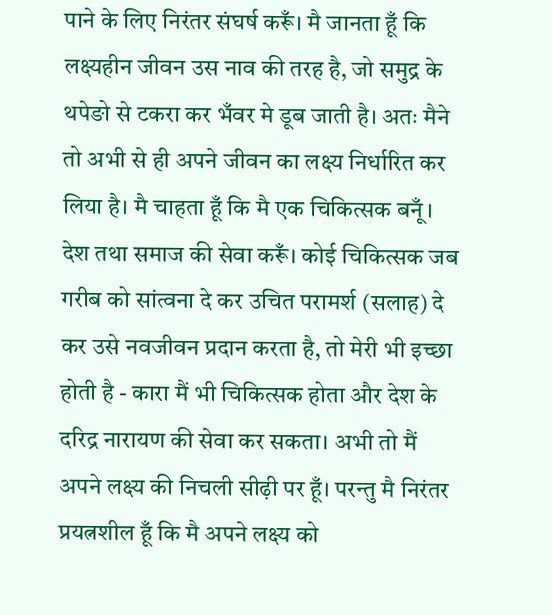पाने के लिए निरंतर संघर्ष करूँ। मै जानता हूँ कि लक्ष्यहीन जीवन उस नाव की तरह है, जो समुद्र के थपेङो से टकरा कर भँवर मे डूब जाती है। अतः मैने तो अभी से ही अपने जीवन का लक्ष्य निर्धारित कर लिया है। मै चाहता हूँ कि मै एक चिकित्सक बनूँ। देश तथा समाज की सेवा करूँ। कोई चिकित्सक जब गरीब को सांत्वना दे कर उचित परामर्श (सलाह) दे कर उसे नवजीवन प्रदान करता है, तो मेरी भी इच्छा होती है - कारा मैं भी चिकित्सक होता और देश के दरिद्र नारायण की सेवा कर सकता। अभी तो मैं अपने लक्ष्य की निचली सीढ़ी पर हूँ। परन्तु मै निरंतर प्रयत्नशील हूँ कि मै अपने लक्ष्य को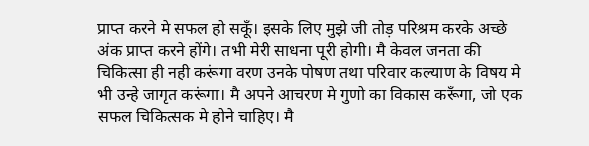प्राप्त करने मे सफल हो सकूँ। इसके लिए मुझे जी तोड़ परिश्रम करके अच्छे अंक प्राप्त करने होंगे। तभी मेरी साधना पूरी होगी। मै केवल जनता की चिकित्सा ही नही करूंगा वरण उनके पोषण तथा परिवार कल्याण के विषय मे भी उन्हे जागृत करूंगा। मै अपने आचरण मे गुणो का विकास करूँगा, जो एक सफल चिकित्सक मे होने चाहिए। मै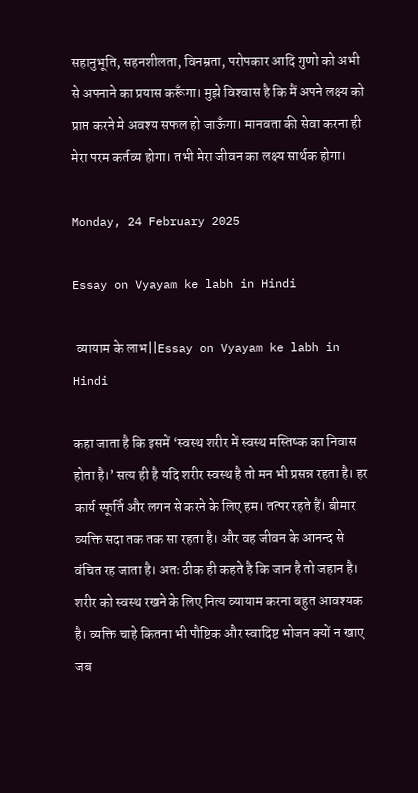सहानुभूति, सहनशीलता, विनम्रता, परोपकार आदि गुणो को अभी से अपनाने का प्रयास करूँगा। मुझे विश्‍वास है कि मैं अपने लक्ष्य को प्राप्त करने मे अवश्य सफल हो जाऊँगा। मानवता की सेवा करना ही मेरा परम कर्तव्य होगा। तभी मेरा जीवन का लक्ष्य सार्थक होगा।

Monday, 24 February 2025

Essay on Vyayam ke labh in Hindi

 व्यायाम के लाभ||Essay on Vyayam ke labh in Hindi

कहा जाता है कि इसमें ‘स्वस्थ शरीर में स्वस्थ मस्तिष्क का निवास होता है।’ सत्य ही है यदि शरीर स्वस्थ है तो मन भी प्रसन्न रहता है। हर कार्य स्फूर्ति और लगन से करने के लिए हम। तत्पर रहते हैं। बीमार व्यक्ति सदा तक तक सा रहता है। और वह जीवन के आनन्द से वंचित रह जाता है। अतः ठीक ही कहते है कि जान है तो जहान है। शरीर को स्वस्थ रखने के लिए नित्य व्यायाम करना बहुत आवश्यक है। व्यक्ति चाहे कितना भी पौष्टिक और स्वादिष्ट भोजन क्यों न खाए जब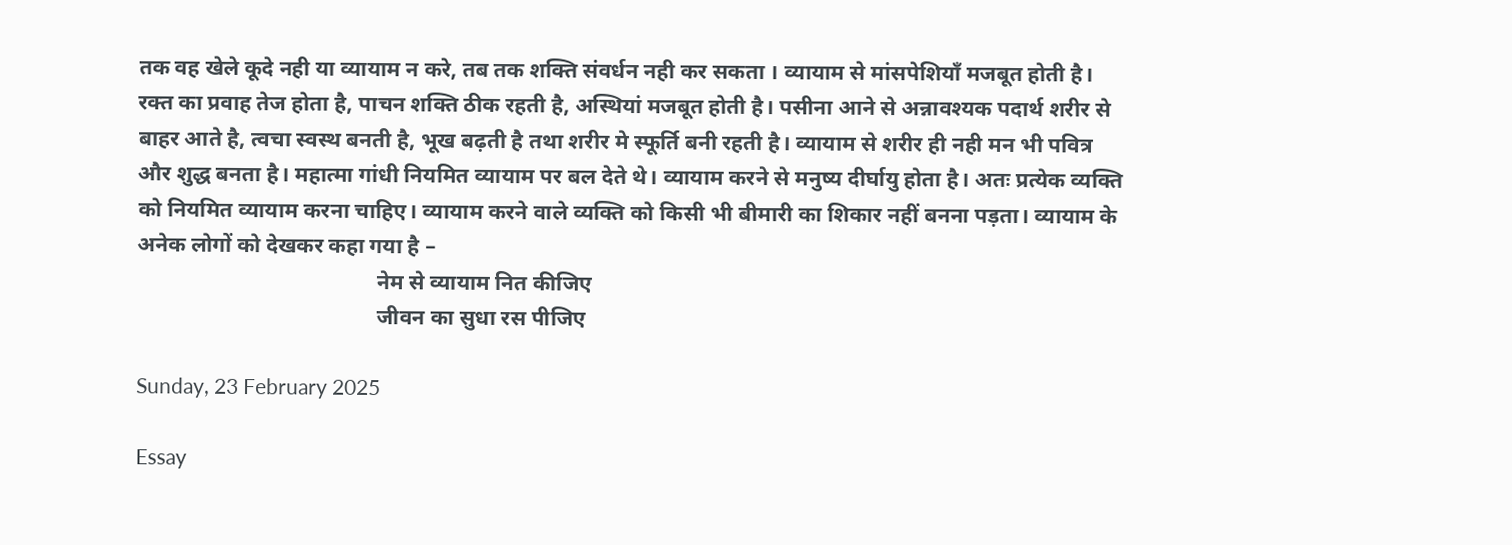तक वह खेले कूदे नही या व्यायाम न करे, तब तक शक्ति संवर्धन नही कर सकता । व्यायाम से मांसपेशियाँ मजबूत होती है। रक्त का प्रवाह तेज होता है, पाचन शक्ति ठीक रहती है, अस्थियां मजबूत होती है। पसीना आने से अन्नावश्यक पदार्थ शरीर से बाहर आते है, त्वचा स्वस्थ बनती है, भूख बढ़ती है तथा शरीर मे स्फूर्ति बनी रहती है। व्यायाम से शरीर ही नही मन भी पवित्र और शुद्ध बनता है। महात्मा गांधी नियमित व्यायाम पर बल देते थे। व्यायाम करने से मनुष्य दीर्घायु होता है। अतः प्रत्येक व्यक्ति को नियमित व्यायाम करना चाहिए। व्यायाम करने वाले व्यक्ति को किसी भी बीमारी का शिकार नहीं बनना पड़ता। व्यायाम के अनेक लोगों को देखकर कहा गया है –
                                            नेम से व्यायाम नित कीजिए
                                            जीवन का सुधा रस पीजिए

Sunday, 23 February 2025

Essay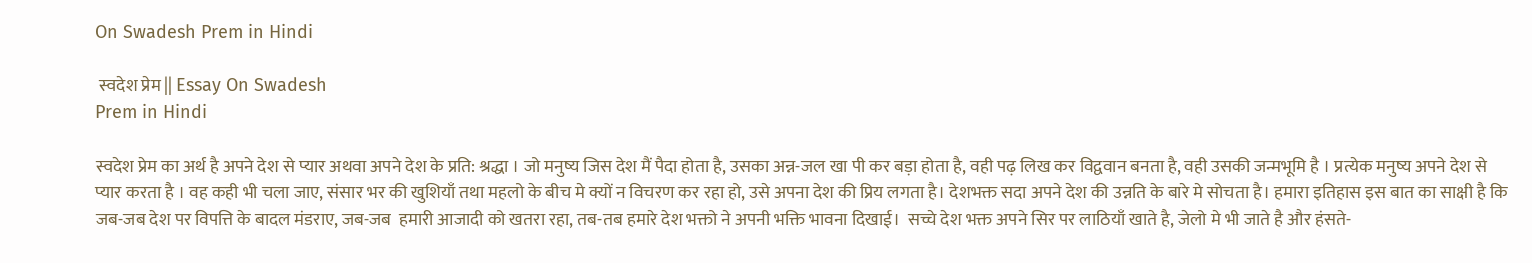On Swadesh Prem in Hindi

 स्वदेश प्रेम || Essay On Swadesh
Prem in Hindi

स्वदेश प्रेम का अर्थ है अपने देश से प्यार अथवा अपने देश के प्रति: श्रद्धा । जो मनुष्य जिस देश मैं पैदा होता है, उसका अन्न-जल खा पी कर बड़ा होता है, वही पढ़ लिख कर विद्ववान बनता है, वही उसकी जन्मभूमि है । प्रत्येक मनुष्य अपने देश से प्यार करता है । वह कही भी चला जाए, संसार भर की खुशियाँ तथा महलो के बीच मे क्यों न विचरण कर रहा हो, उसे अपना देश की प्रिय लगता है। देशभक्त सदा अपने देश की उन्नति के बारे मे सोचता है। हमारा इतिहास इस बात का साक्षी है कि जब-जब देश पर विपत्ति के बादल मंडराए, जब-जब  हमारी आजादी को खतरा रहा, तब-तब हमारे देश भक्तो ने अपनी भक्ति भावना दिखाई।  सच्चे देश भक्त अपने सिर पर लाठियाँ खाते है, जेलो मे भी जाते है और हंसते-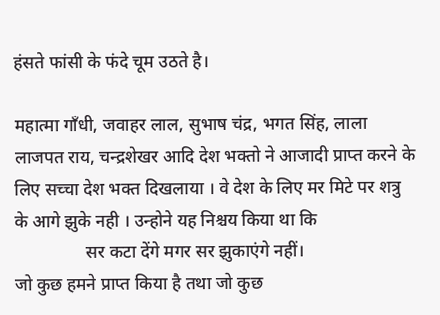हंसते फांसी के फंदे चूम उठते है।

महात्मा गाँधी, जवाहर लाल, सुभाष चंद्र, भगत सिंह, लाला लाजपत राय, चन्द्रशेखर आदि देश भक्तो ने आजादी प्राप्त करने के लिए सच्चा देश भक्त दिखलाया । वे देश के लिए मर मिटे पर शत्रु के आगे झुके नही । उन्होने यह निश्चय किया था कि
                सर कटा देंगे मगर सर झुकाएंगे नहीं।
जो कुछ हमने प्राप्त किया है तथा जो कुछ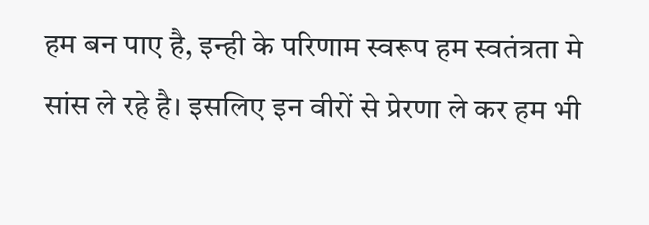हम बन पाए है, इन्ही के परिणाम स्वरूप हम स्वतंत्रता मे सांस ले रहे है। इसलिए इन वीरों से प्रेरणा ले कर हम भी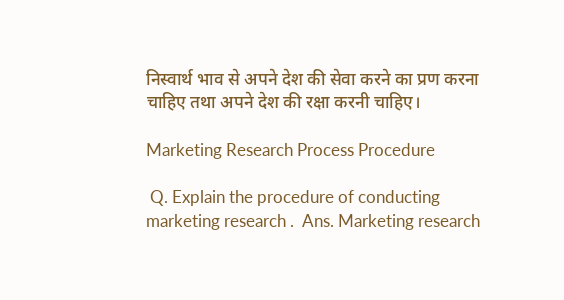निस्वार्थ भाव से अपने देश की सेवा करने का प्रण करना चाहिए तथा अपने देश की रक्षा करनी चाहिए।

Marketing Research Process Procedure

 Q. Explain the procedure of conducting marketing research .  Ans. Marketing research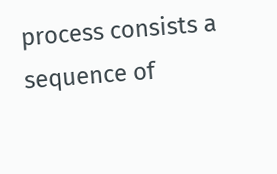process consists a sequence of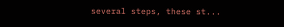several steps, these st...